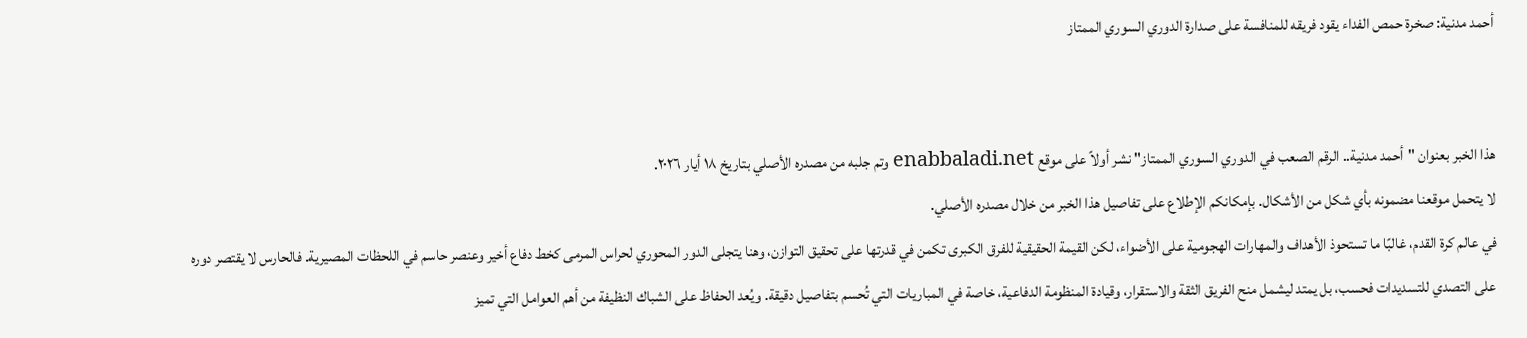أحمد مدنية: صخرة حمص الفداء يقود فريقه للمنافسة على صدارة الدوري السوري الممتاز


هذا الخبر بعنوان "أحمد مدنية.. الرقم الصعب في الدوري السوري الممتاز" نشر أولاً على موقع enabbaladi.net وتم جلبه من مصدره الأصلي بتاريخ ١٨ أيار ٢٠٢٦.
لا يتحمل موقعنا مضمونه بأي شكل من الأشكال. بإمكانكم الإطلاع على تفاصيل هذا الخبر من خلال مصدره الأصلي.
في عالم كرة القدم، غالبًا ما تستحوذ الأهداف والمهارات الهجومية على الأضواء، لكن القيمة الحقيقية للفرق الكبرى تكمن في قدرتها على تحقيق التوازن، وهنا يتجلى الدور المحوري لحراس المرمى كخط دفاع أخير وعنصر حاسم في اللحظات المصيرية. فالحارس لا يقتصر دوره على التصدي للتسديدات فحسب، بل يمتد ليشمل منح الفريق الثقة والاستقرار، وقيادة المنظومة الدفاعية، خاصة في المباريات التي تُحسم بتفاصيل دقيقة. ويُعد الحفاظ على الشباك النظيفة من أهم العوامل التي تميز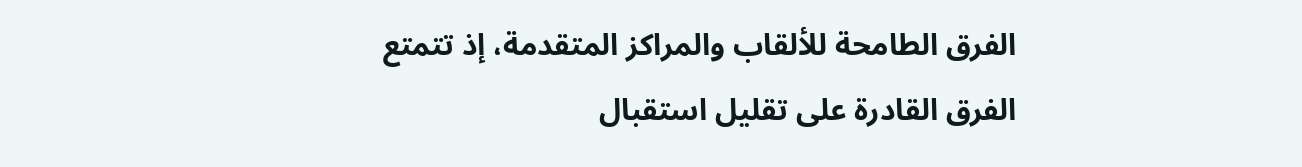الفرق الطامحة للألقاب والمراكز المتقدمة، إذ تتمتع الفرق القادرة على تقليل استقبال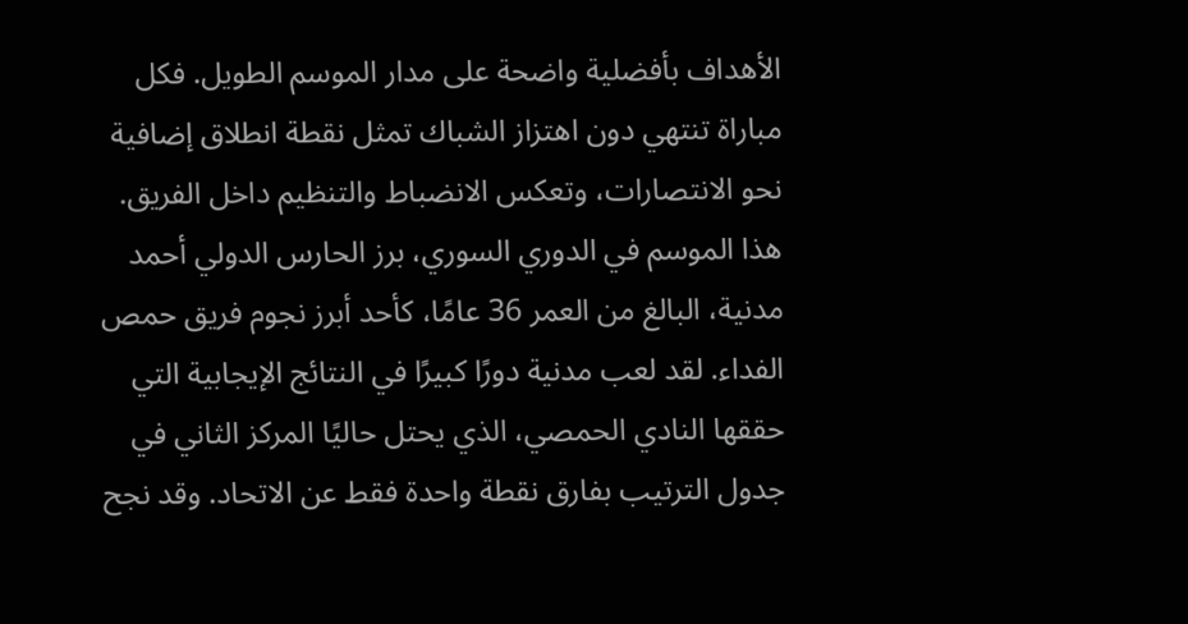الأهداف بأفضلية واضحة على مدار الموسم الطويل. فكل مباراة تنتهي دون اهتزاز الشباك تمثل نقطة انطلاق إضافية نحو الانتصارات، وتعكس الانضباط والتنظيم داخل الفريق.
هذا الموسم في الدوري السوري، برز الحارس الدولي أحمد مدنية، البالغ من العمر 36 عامًا، كأحد أبرز نجوم فريق حمص الفداء. لقد لعب مدنية دورًا كبيرًا في النتائج الإيجابية التي حققها النادي الحمصي، الذي يحتل حاليًا المركز الثاني في جدول الترتيب بفارق نقطة واحدة فقط عن الاتحاد. وقد نجح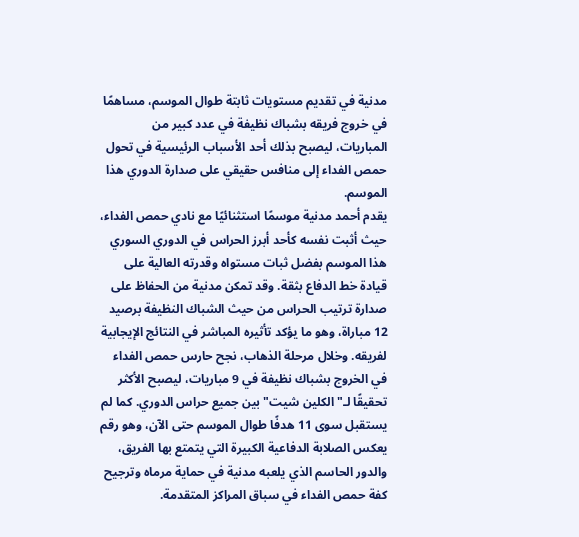مدنية في تقديم مستويات ثابتة طوال الموسم، مساهمًا في خروج فريقه بشباك نظيفة في عدد كبير من المباريات، ليصبح بذلك أحد الأسباب الرئيسية في تحول حمص الفداء إلى منافس حقيقي على صدارة الدوري هذا الموسم.
يقدم أحمد مدنية موسمًا استثنائيًا مع نادي حمص الفداء، حيث أثبت نفسه كأحد أبرز الحراس في الدوري السوري هذا الموسم بفضل ثبات مستواه وقدرته العالية على قيادة خط الدفاع بثقة. وقد تمكن مدنية من الحفاظ على صدارة ترتيب الحراس من حيث الشباك النظيفة برصيد 12 مباراة، وهو ما يؤكد تأثيره المباشر في النتائج الإيجابية لفريقه. وخلال مرحلة الذهاب، نجح حارس حمص الفداء في الخروج بشباك نظيفة في 9 مباريات، ليصبح الأكثر تحقيقًا لـ"الكلين شيت" بين جميع حراس الدوري. كما لم يستقبل سوى 11 هدفًا طوال الموسم حتى الآن، وهو رقم يعكس الصلابة الدفاعية الكبيرة التي يتمتع بها الفريق، والدور الحاسم الذي يلعبه مدنية في حماية مرماه وترجيح كفة حمص الفداء في سباق المراكز المتقدمة.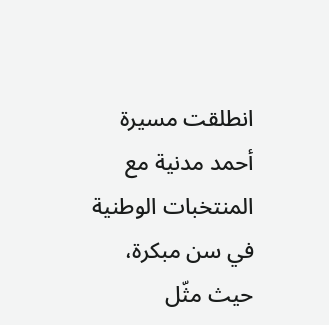انطلقت مسيرة أحمد مدنية مع المنتخبات الوطنية في سن مبكرة، حيث مثّل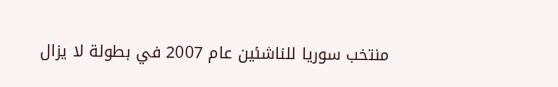منتخب سوريا للناشئين عام 2007 في بطولة لا يزال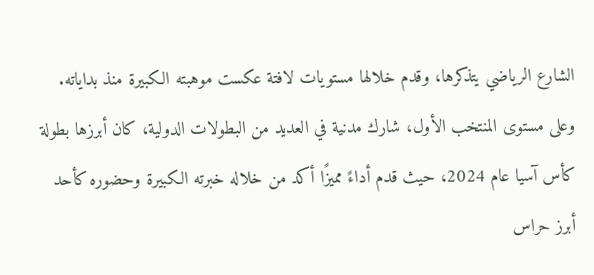الشارع الرياضي يتذكرها، وقدم خلالها مستويات لافتة عكست موهبته الكبيرة منذ بداياته. وعلى مستوى المنتخب الأول، شارك مدنية في العديد من البطولات الدولية، كان أبرزها بطولة كأس آسيا عام 2024، حيث قدم أداءً مميزًا أكد من خلاله خبرته الكبيرة وحضوره كأحد أبرز حراس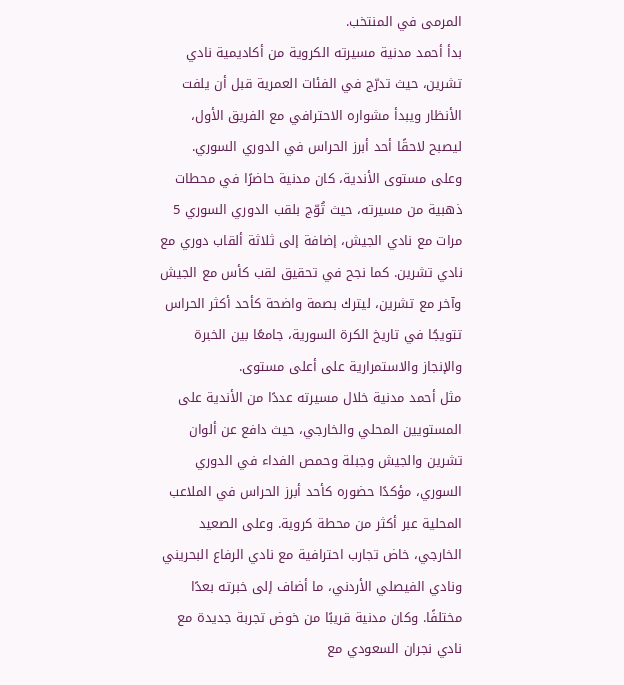المرمى في المنتخب.
بدأ أحمد مدنية مسيرته الكروية من أكاديمية نادي تشرين، حيث تدرّج في الفئات العمرية قبل أن يلفت الأنظار ويبدأ مشواره الاحترافي مع الفريق الأول، ليصبح لاحقًا أحد أبرز الحراس في الدوري السوري. وعلى مستوى الأندية، كان مدنية حاضرًا في محطات ذهبية من مسيرته، حيث تُوّج بلقب الدوري السوري 5 مرات مع نادي الجيش، إضافة إلى ثلاثة ألقاب دوري مع نادي تشرين. كما نجح في تحقيق لقب كأس مع الجيش وآخر مع تشرين، ليترك بصمة واضحة كأحد أكثر الحراس تتويجًا في تاريخ الكرة السورية، جامعًا بين الخبرة والإنجاز والاستمرارية على أعلى مستوى.
مثل أحمد مدنية خلال مسيرته عددًا من الأندية على المستويين المحلي والخارجي، حيث دافع عن ألوان تشرين والجيش وجبلة وحمص الفداء في الدوري السوري، مؤكدًا حضوره كأحد أبرز الحراس في الملاعب المحلية عبر أكثر من محطة كروية. وعلى الصعيد الخارجي، خاض تجارب احترافية مع نادي الرفاع البحريني ونادي الفيصلي الأردني، ما أضاف إلى خبرته بعدًا مختلفًا. وكان مدنية قريبًا من خوض تجربة جديدة مع نادي نجران السعودي مع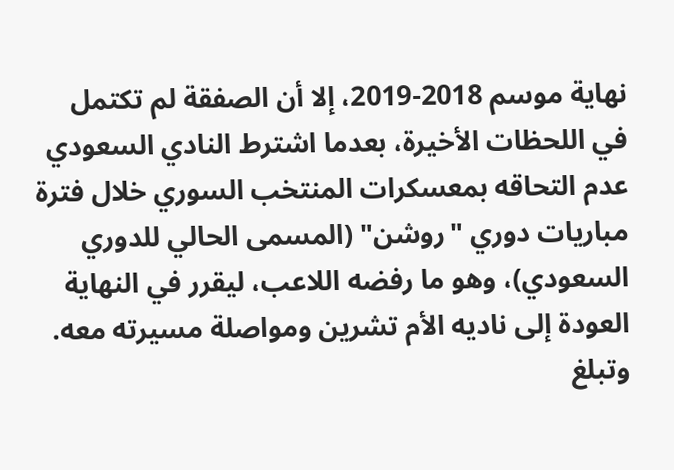نهاية موسم 2018-2019، إلا أن الصفقة لم تكتمل في اللحظات الأخيرة، بعدما اشترط النادي السعودي عدم التحاقه بمعسكرات المنتخب السوري خلال فترة مباريات دوري "روشن" (المسمى الحالي للدوري السعودي)، وهو ما رفضه اللاعب، ليقرر في النهاية العودة إلى ناديه الأم تشرين ومواصلة مسيرته معه. وتبلغ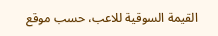القيمة السوقية للاعب، حسب موقع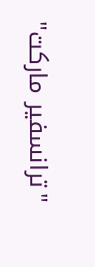"ترانسفير ماركت"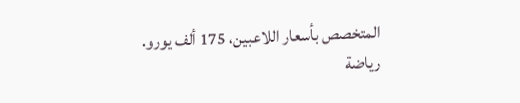المتخصص بأسعار اللاعبين، 175 ألف يورو.
رياضة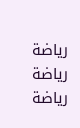رياضة
رياضة
رياضة